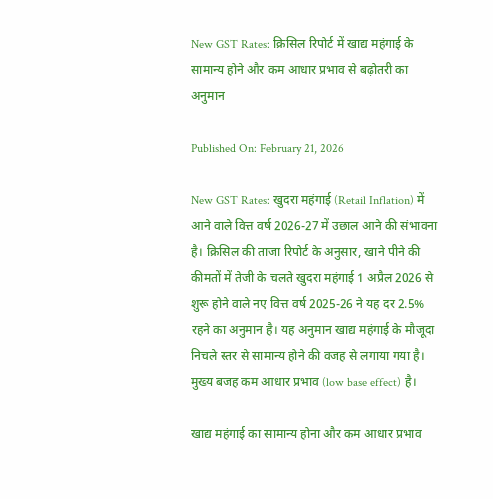New GST Rates: क्रिसिल रिपोर्ट में खाद्य महंगाई के सामान्य होने और कम आधार प्रभाव से बढ़ोतरी का अनुमान

Published On: February 21, 2026

New GST Rates: खुदरा महंगाई (Retail Inflation) में आने वाले वित्त वर्ष 2026-27 में उछाल आने की संभावना है। क्रिसिल की ताजा रिपोर्ट के अनुसार, खाने पीने की कीमतों में तेजी के चलते खुदरा महंगाई 1 अप्रैल 2026 से शुरू होने वाले नए वित्त वर्ष 2025-26 ने यह दर 2.5% रहने का अनुमान है। यह अनुमान खाद्य महंगाई के मौजूदा निचले स्तर से सामान्य होने की वजह से लगाया गया है। मुख्य बजह कम आधार प्रभाव (low base effect) है।

खाद्य महंगाई का सामान्य होना और कम आधार प्रभाव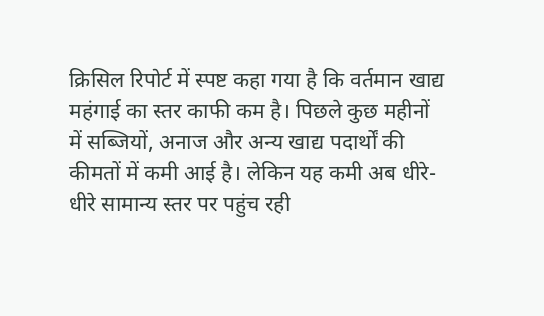क्रिसिल रिपोर्ट में स्पष्ट कहा गया है कि वर्तमान खाद्य महंगाई का स्तर काफी कम है। पिछले कुछ महीनों में सब्जियों, अनाज और अन्य खाद्य पदार्थों की कीमतों में कमी आई है। लेकिन यह कमी अब धीरे-धीरे सामान्य स्तर पर पहुंच रही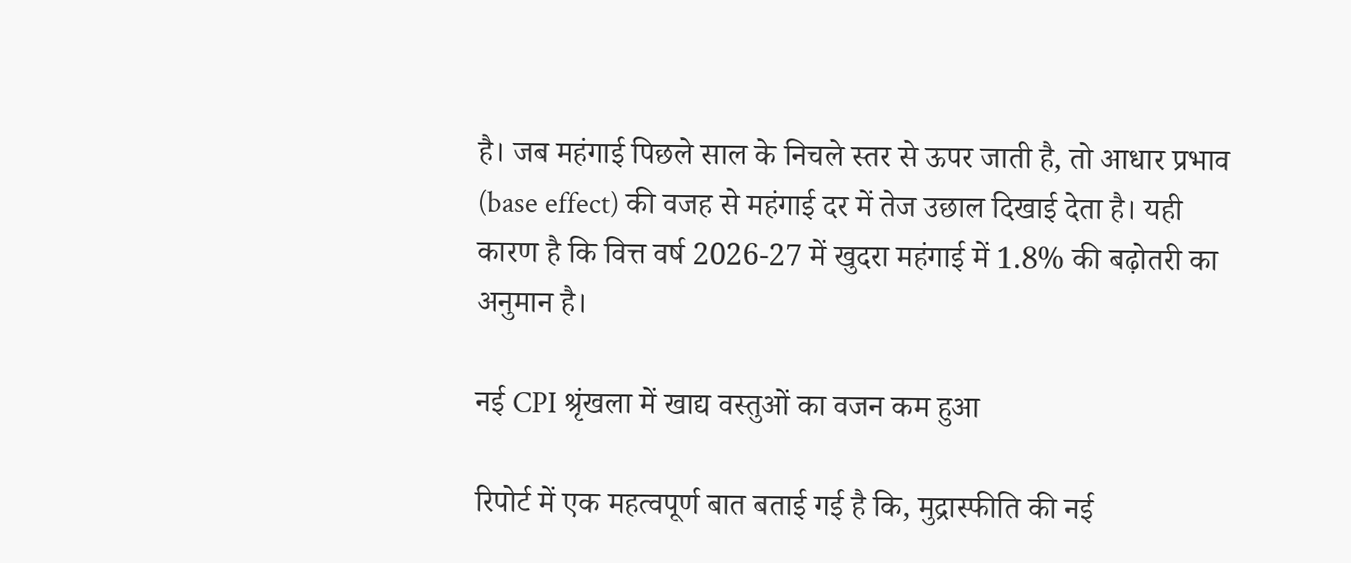है। जब महंगाई पिछले साल के निचले स्तर से ऊपर जाती है, तो आधार प्रभाव (base effect) की वजह से महंगाई दर में तेज उछाल दिखाई देता है। यही कारण है कि वित्त वर्ष 2026-27 में खुदरा महंगाई में 1.8% की बढ़ोतरी का अनुमान है।

नई CPI श्रृंखला में खाद्य वस्तुओं का वजन कम हुआ

रिपोर्ट में एक महत्वपूर्ण बात बताई गई है कि, मुद्रास्फीति की नई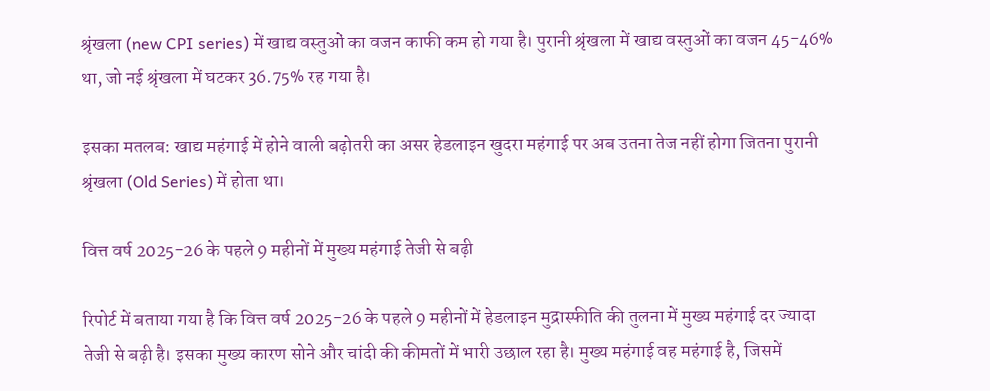श्रृंखला (new CPI series) में खाद्य वस्तुओं का वजन काफी कम हो गया है। पुरानी श्रृंखला में खाद्य वस्तुओं का वजन 45-46% था, जो नई श्रृंखला में घटकर 36.75% रह गया है।

इसका मतलब: खाद्य महंगाई में होने वाली बढ़ोतरी का असर हेडलाइन खुदरा महंगाई पर अब उतना तेज नहीं होगा जितना पुरानी श्रृंखला (Old Series) में होता था।

वित्त वर्ष 2025-26 के पहले 9 महीनों में मुख्य महंगाई तेजी से बढ़ी

रिपोर्ट में बताया गया है कि वित्त वर्ष 2025-26 के पहले 9 महीनों में हेडलाइन मुद्रास्फीति की तुलना में मुख्य महंगाई दर ज्यादा तेजी से बढ़ी है। इसका मुख्य कारण सोने और चांदी की कीमतों में भारी उछाल रहा है। मुख्य महंगाई वह महंगाई है, जिसमें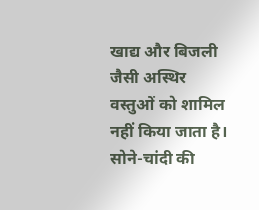खाद्य और बिजली जैसी अस्थिर वस्तुओं को शामिल नहीं किया जाता है। सोने-चांदी की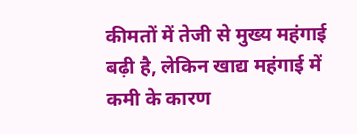कीमतों में तेजी से मुख्य महंगाई बढ़ी है, लेकिन खाद्य महंगाई में कमी के कारण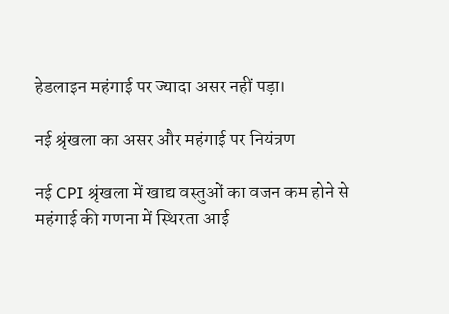हेडलाइन महंगाई पर ज्यादा असर नहीं पड़ा।

नई श्रृंखला का असर और महंगाई पर नियंत्रण

नई CPI श्रृंखला में खाद्य वस्तुओं का वजन कम होने से महंगाई की गणना में स्थिरता आई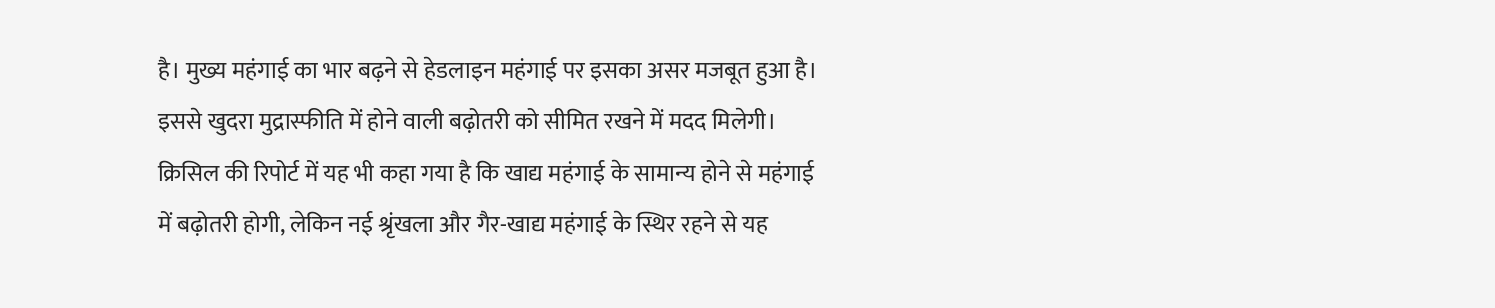है। मुख्य महंगाई का भार बढ़ने से हेडलाइन महंगाई पर इसका असर मजबूत हुआ है। इससे खुदरा मुद्रास्फीति में होने वाली बढ़ोतरी को सीमित रखने में मदद मिलेगी। क्रिसिल की रिपोर्ट में यह भी कहा गया है कि खाद्य महंगाई के सामान्य होने से महंगाई में बढ़ोतरी होगी, लेकिन नई श्रृंखला और गैर-खाद्य महंगाई के स्थिर रहने से यह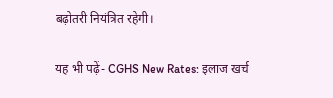बढ़ोतरी नियंत्रित रहेगी।

यह भी पढ़ें- CGHS New Rates: इलाज खर्च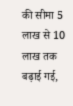की सीमा 5 लाख से 10 लाख तक बढ़ाई गई,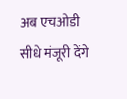अब एचओडी सीधे मंजूरी देंगे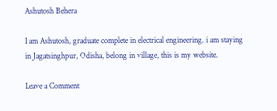Ashutosh Behera

I am Ashutosh, graduate complete in electrical engineering. i am staying in Jagatsinghpur, Odisha, belong in village, this is my website.

Leave a Comment